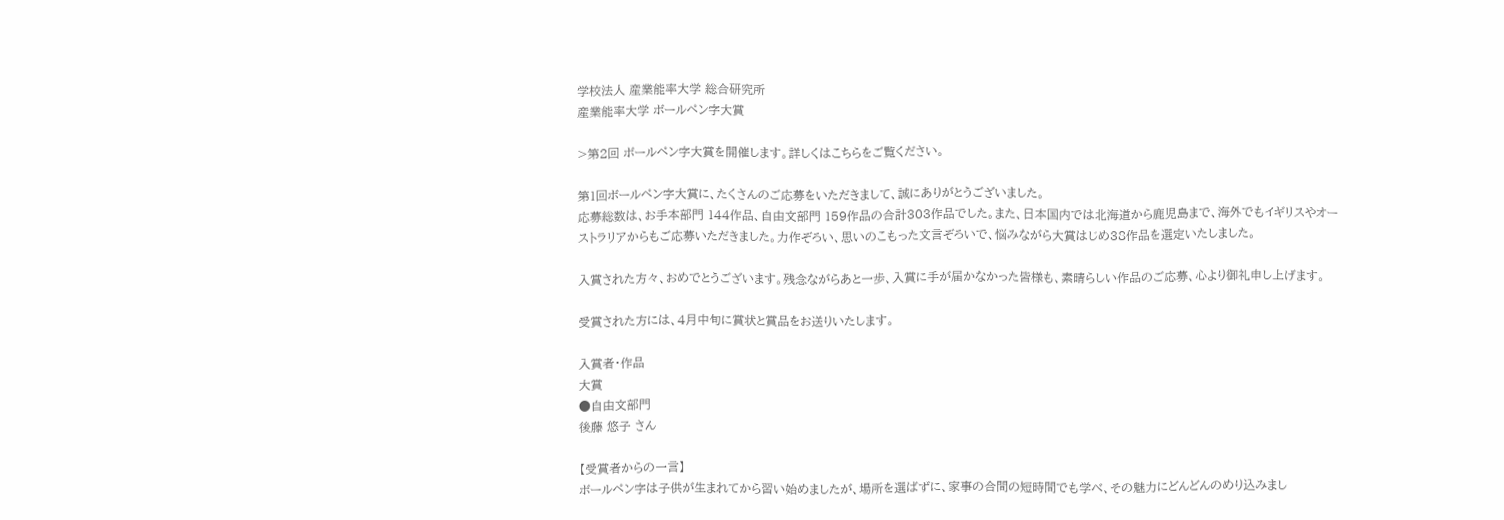学校法人 産業能率大学 総合研究所
産業能率大学 ボールペン字大賞

>第2回 ボールペン字大賞を開催します。詳しくはこちらをご覧ください。

第1回ボールペン字大賞に、たくさんのご応募をいただきまして、誠にありがとうございました。
応募総数は、お手本部門 144作品、自由文部門 159作品の合計303作品でした。また、日本国内では北海道から鹿児島まで、海外でもイギリスやオーストラリアからもご応募いただきました。力作ぞろい、思いのこもった文言ぞろいで、悩みながら大賞はじめ38作品を選定いたしました。

入賞された方々、おめでとうございます。残念ながらあと一歩、入賞に手が届かなかった皆様も、素晴らしい作品のご応募、心より御礼申し上げます。

受賞された方には、4月中旬に賞状と賞品をお送りいたします。

入賞者・作品
大賞
●自由文部門
後藤 悠子 さん

【受賞者からの一言】
ボールペン字は子供が生まれてから習い始めましたが、場所を選ばずに、家事の合間の短時間でも学べ、その魅力にどんどんのめり込みまし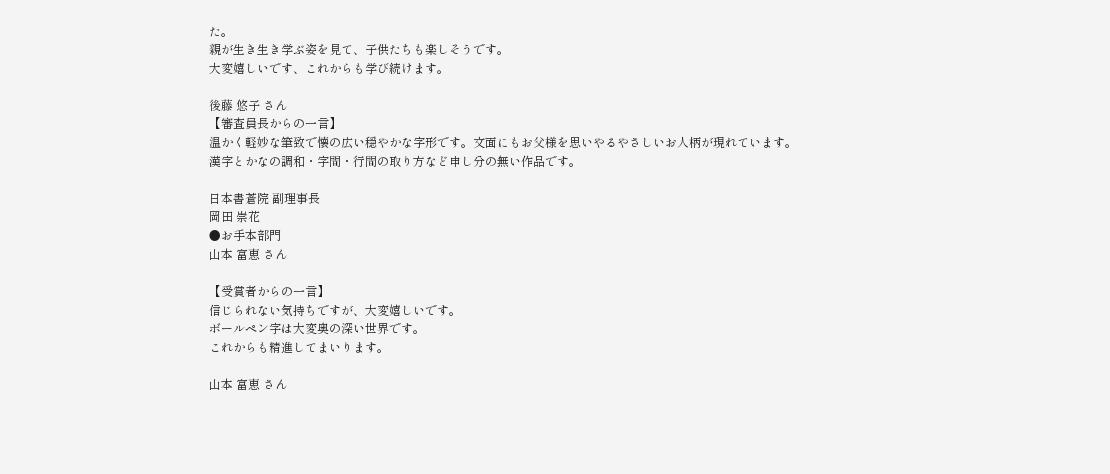た。
親が生き生き学ぶ姿を見て、子供たちも楽しそうです。
大変嬉しいです、これからも学び続けます。

後藤 悠子 さん
【審査員長からの一言】
温かく軽妙な筆致で懐の広い穏やかな字形です。文面にもお父様を思いやるやさしいお人柄が現れています。
漢字とかなの調和・字間・行間の取り方など申し分の無い作品です。

日本書蒼院 副理事長
岡田 崇花
●お手本部門
山本 富恵 さん

【受賞者からの一言】
信じられない気持ちですが、大変嬉しいです。
ボールペン字は大変奥の深い世界です。
これからも精進してまいります。

山本 富恵 さん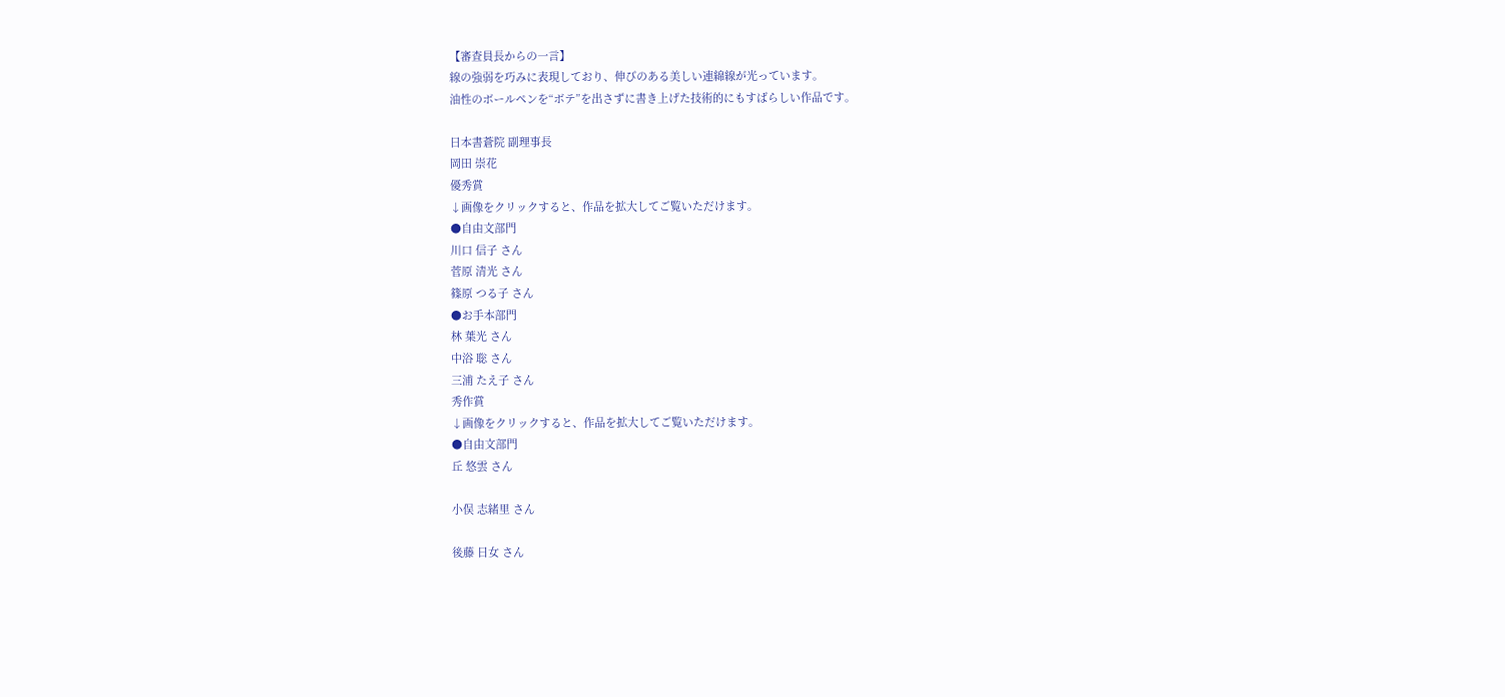【審査員長からの一言】
線の強弱を巧みに表現しており、伸びのある美しい連綿線が光っています。
油性のボールペンを“ボテ”を出さずに書き上げた技術的にもすばらしい作品です。

日本書蒼院 副理事長
岡田 崇花
優秀賞
↓画像をクリックすると、作品を拡大してご覧いただけます。
●自由文部門
川口 信子 さん
菅原 清光 さん
篠原 つる子 さん
●お手本部門
林 葉光 さん
中浴 聡 さん
三浦 たえ子 さん
秀作賞
↓画像をクリックすると、作品を拡大してご覧いただけます。
●自由文部門
丘 悠雲 さん

小俣 志緒里 さん

後藤 日女 さん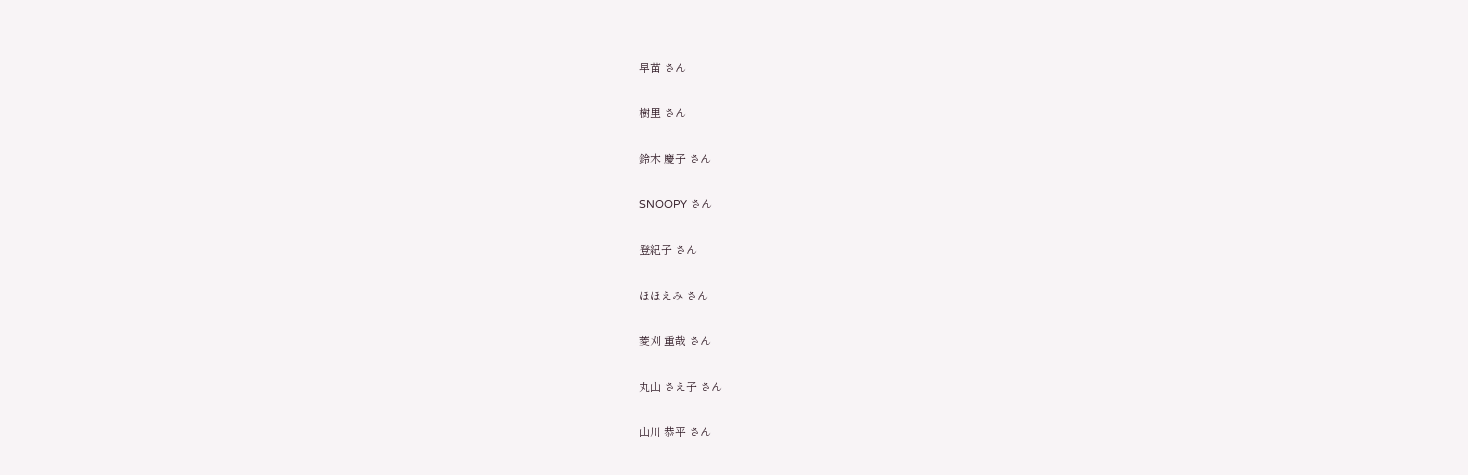早苗 さん

樹里 さん

鈴木 慶子 さん

SNOOPY さん

登紀子 さん

ほほえみ さん

菱刈 重哉 さん

丸山 さえ子 さん

山川 恭平 さん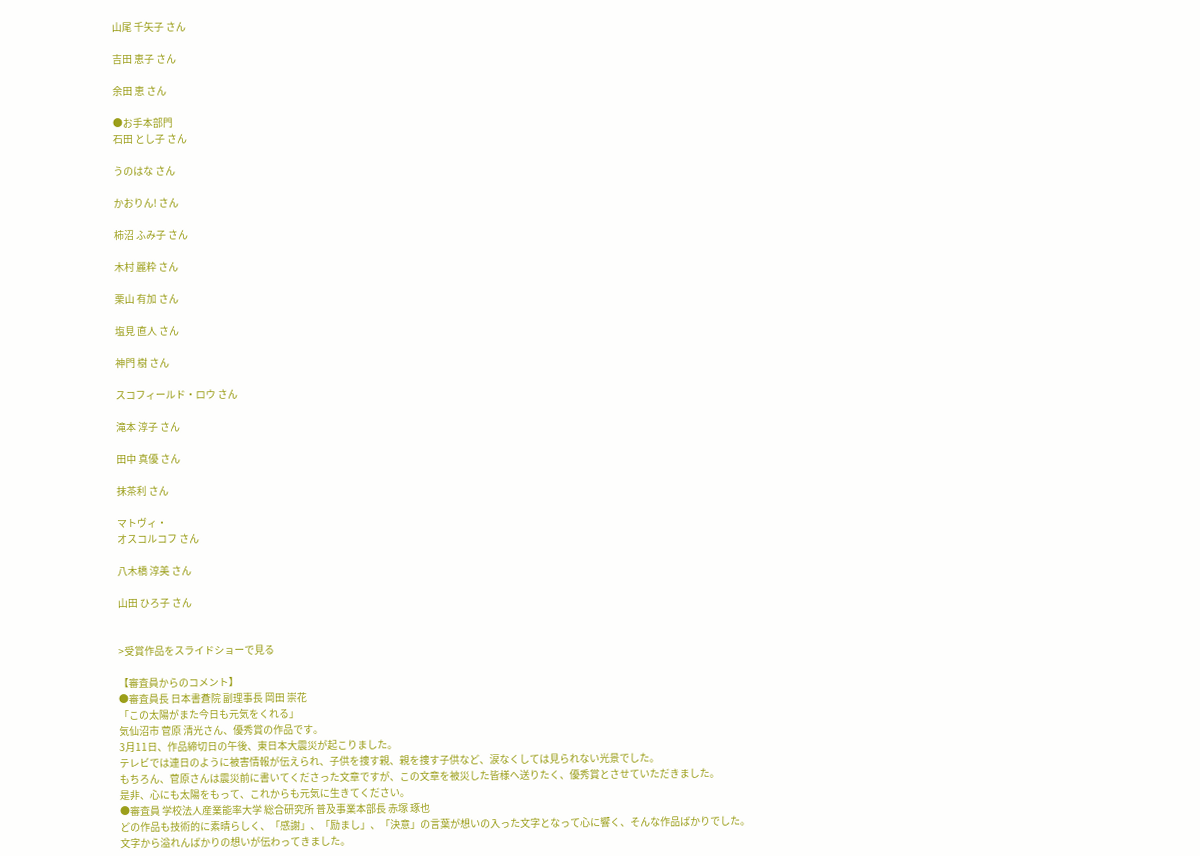山尾 千矢子 さん

吉田 恵子 さん

余田 恵 さん

●お手本部門
石田 とし子 さん

うのはな さん

かおりん! さん

柿沼 ふみ子 さん

木村 麗粋 さん

栗山 有加 さん

塩見 直人 さん

神門 樹 さん

スコフィールド・ロウ さん

滝本 淳子 さん

田中 真優 さん

抹茶利 さん

マトヴィ・
オスコルコフ さん

八木橋 淳美 さん

山田 ひろ子 さん


>受賞作品をスライドショーで見る

【審査員からのコメント】
●審査員長 日本書蒼院 副理事長 岡田 崇花
「この太陽がまた今日も元気をくれる」
気仙沼市 菅原 清光さん、優秀賞の作品です。
3月11日、作品締切日の午後、東日本大震災が起こりました。
テレビでは連日のように被害情報が伝えられ、子供を捜す親、親を捜す子供など、涙なくしては見られない光景でした。
もちろん、菅原さんは震災前に書いてくださった文章ですが、この文章を被災した皆様へ送りたく、優秀賞とさせていただきました。
是非、心にも太陽をもって、これからも元気に生きてください。
●審査員 学校法人産業能率大学 総合研究所 普及事業本部長 赤塚 琢也
どの作品も技術的に素晴らしく、「感謝」、「励まし」、「決意」の言葉が想いの入った文字となって心に響く、そんな作品ばかりでした。
文字から溢れんばかりの想いが伝わってきました。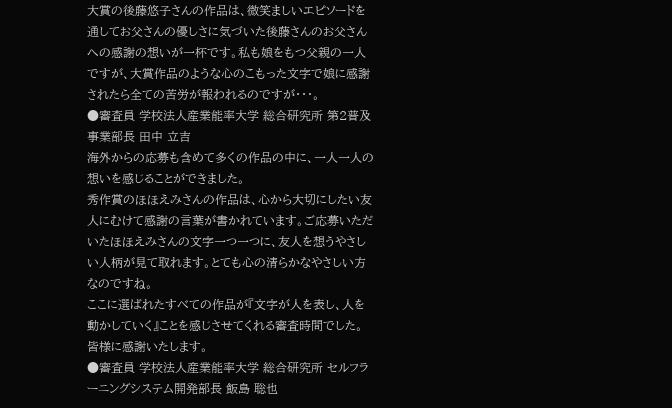大賞の後藤悠子さんの作品は、微笑ましいエピソードを通してお父さんの優しさに気づいた後藤さんのお父さんへの感謝の想いが一杯です。私も娘をもつ父親の一人ですが、大賞作品のような心のこもった文字で娘に感謝されたら全ての苦労が報われるのですが・・・。
●審査員 学校法人産業能率大学 総合研究所 第2普及事業部長 田中 立吉
海外からの応募も含めて多くの作品の中に、一人一人の想いを感じることができました。
秀作賞のほほえみさんの作品は、心から大切にしたい友人にむけて感謝の言葉が書かれています。ご応募いただいたほほえみさんの文字一つ一つに、友人を想うやさしい人柄が見て取れます。とても心の清らかなやさしい方なのですね。
ここに選ばれたすべての作品が『文字が人を表し、人を動かしていく』ことを感じさせてくれる審査時間でした。皆様に感謝いたします。
●審査員 学校法人産業能率大学 総合研究所 セルフラーニングシステム開発部長 飯島 聡也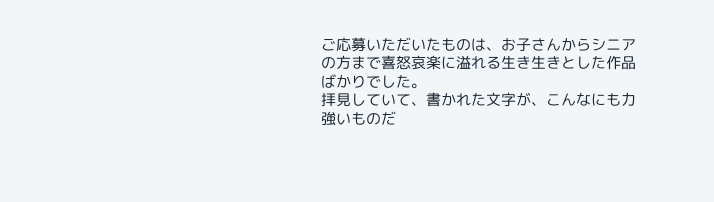ご応募いただいたものは、お子さんからシニアの方まで喜怒哀楽に溢れる生き生きとした作品ばかりでした。
拝見していて、書かれた文字が、こんなにも力強いものだ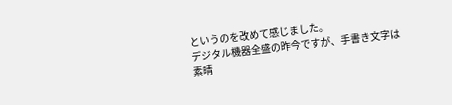というのを改めて感じました。
デジタル機器全盛の昨今ですが、手書き文字は素晴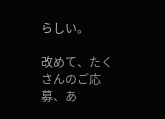らしい。

改めて、たくさんのご応募、あ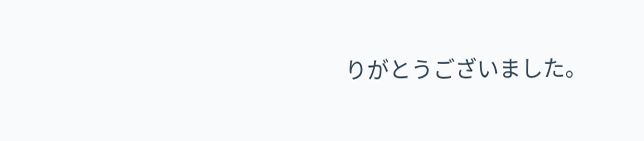りがとうございました。